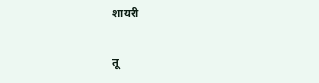शायरी

तू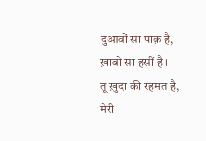दुआवों सा पाक़ है,
ख़ाबो सा हसीं है ।
तू ख़ुदा की रहमत है,
मेरी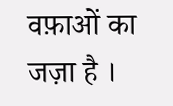वफ़ाओं का जज़ा है ।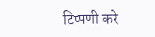टिप्पणी करे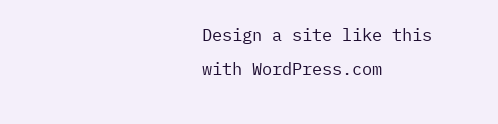Design a site like this with WordPress.com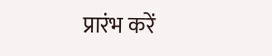प्रारंभ करें